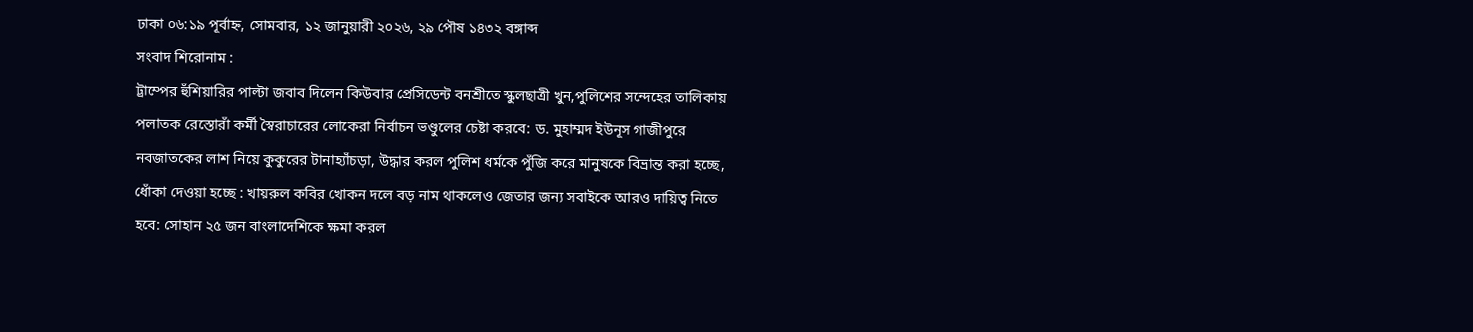ঢাকা ০৬:১৯ পূর্বাহ্ন, সোমবার, ১২ জানুয়ারী ২০২৬, ২৯ পৌষ ১৪৩২ বঙ্গাব্দ
সংবাদ শিরোনাম :
ট্রাম্পের হুঁশিয়ারির পাল্টা জবাব দিলেন কিউবার প্রেসিডেন্ট বনশ্রীতে স্কুলছাত্রী খুন,পুলিশের সন্দেহের তালিকায় পলাতক রেস্তোরাঁ কর্মী স্বৈরাচারের লোকেরা নির্বাচন ভণ্ডুলের চেষ্টা করবে: ড. মুহাম্মদ ইউনূস গাজীপুরে নবজাতকের লাশ নিয়ে কুকুরের টানাহ্যাঁচড়া, উদ্ধার করল পুলিশ ধর্মকে পুঁজি করে মানুষকে বিভ্রান্ত করা হচ্ছে, ধোঁকা দেওয়া হচ্ছে : খায়রুল কবির খোকন দলে বড় নাম থাকলেও জেতার জন্য সবাইকে আরও দায়িত্ব নিতে হবে: সোহান ২৫ জন বাংলাদেশিকে ক্ষমা করল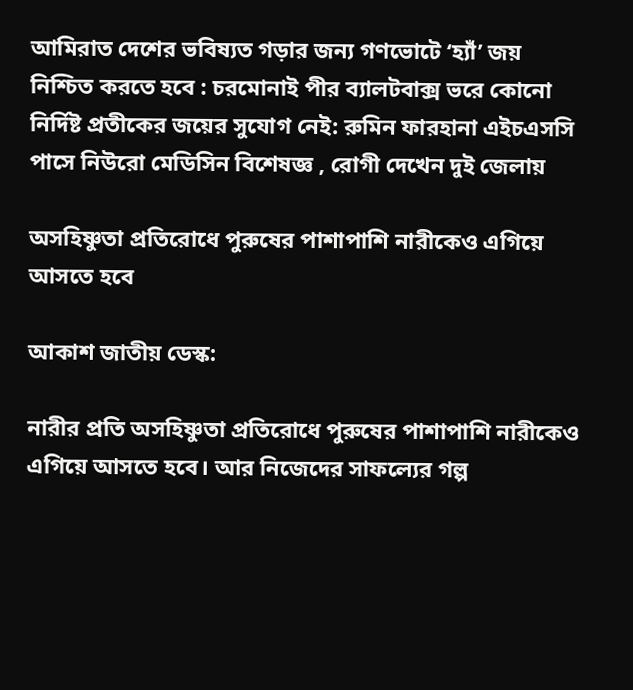আমিরাত দেশের ভবিষ্যত গড়ার জন্য গণভোটে ‘হ্যাঁ’ জয় নিশ্চিত করতে হবে : চরমোনাই পীর ব্যালটবাক্স ভরে কোনো নির্দিষ্ট প্রতীকের জয়ের সুযোগ নেই: রুমিন ফারহানা এইচএসসি পাসে নিউরো মেডিসিন বিশেষজ্ঞ , রোগী দেখেন দুই জেলায়

অসহিষ্ণুতা প্রতিরোধে পুরুষের পাশাপাশি নারীকেও এগিয়ে আসতে হবে

আকাশ জাতীয় ডেস্ক:

নারীর প্রতি অসহিষ্ণুতা প্রতিরোধে পুরুষের পাশাপাশি নারীকেও এগিয়ে আসতে হবে। আর নিজেদের সাফল্যের গল্প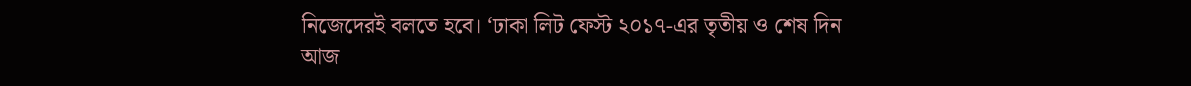নিজেদেরই বলতে হবে। ‘ঢাকা লিট ফেস্ট ২০১৭-এর তৃতীয় ও শেষ দিন আজ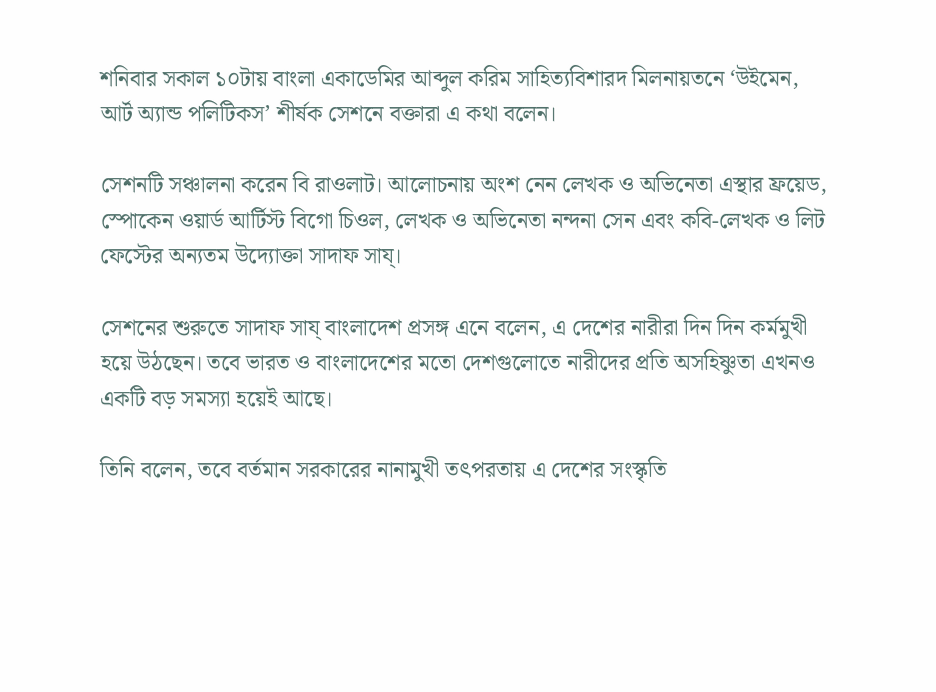শনিবার সকাল ১০টায় বাংলা একাডেমির আব্দুল করিম সাহিত্যবিশারদ মিলনায়তনে ‘উইমেন, আর্ট অ্যান্ড পলিটিকস’ শীর্ষক সেশনে বক্তারা এ কথা বলেন।

সেশনটি সঞ্চালনা করেন বি রাওলাট। আলোচনায় অংশ নেন লেখক ও অভিনেতা এস্থার ফ্রয়েড, স্পোকেন ওয়ার্ড আর্টিস্ট বিগো চিওল, লেখক ও অভিনেতা নন্দনা সেন এবং কবি-লেখক ও লিট ফেস্টের অন্যতম উদ্যোক্তা সাদাফ সায্।

সেশনের শুরুতে সাদাফ সায্ বাংলাদেশ প্রসঙ্গ এনে বলেন, এ দেশের নারীরা দিন দিন কর্মমুখী হয়ে উঠছেন। তবে ভারত ও বাংলাদেশের মতো দেশগুলোতে নারীদের প্রতি অসহিষ্ণুতা এখনও একটি বড় সমস্যা হয়েই আছে।

তিনি বলেন, তবে বর্তমান সরকারের নানামুখী তৎপরতায় এ দেশের সংস্কৃতি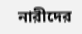নারীদের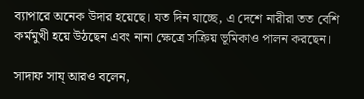ব্যাপারে অনেক উদার হয়েছে। যত দিন যাচ্ছে, এ দেশে নারীরা তত বেশি কর্মমুখী হয়ে উঠছেন এবং নানা ক্ষেত্রে সক্রিয় ভূমিকাও পালন করছেন।

সাদাফ সায্ আরও বলেন,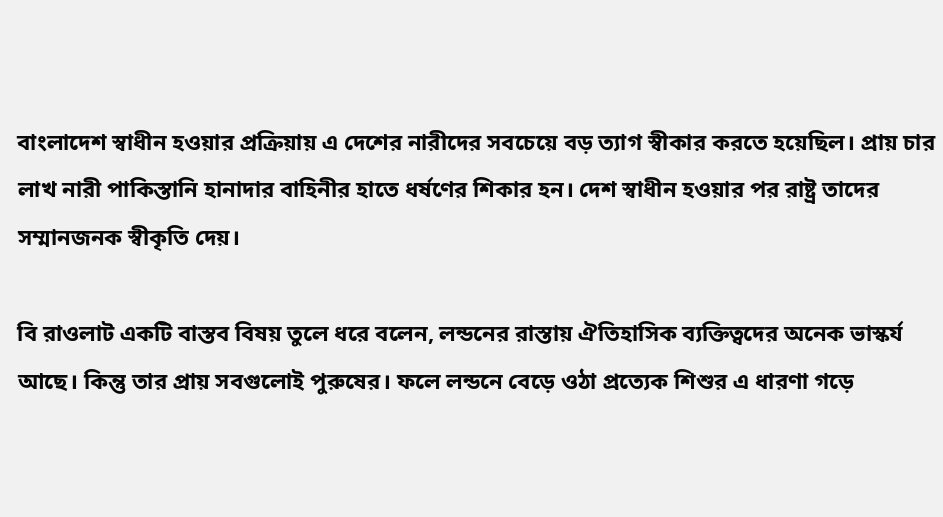বাংলাদেশ স্বাধীন হওয়ার প্রক্রিয়ায় এ দেশের নারীদের সবচেয়ে বড় ত্যাগ স্বীকার করতে হয়েছিল। প্রায় চার লাখ নারী পাকিস্তানি হানাদার বাহিনীর হাতে ধর্ষণের শিকার হন। দেশ স্বাধীন হওয়ার পর রাষ্ট্র তাদের সম্মানজনক স্বীকৃতি দেয়।

বি রাওলাট একটি বাস্তব বিষয় তুলে ধরে বলেন, লন্ডনের রাস্তায় ঐতিহাসিক ব্যক্তিত্বদের অনেক ভাস্কর্য আছে। কিন্তু তার প্রায় সবগুলোই পুরুষের। ফলে লন্ডনে বেড়ে ওঠা প্রত্যেক শিশুর এ ধারণা গড়ে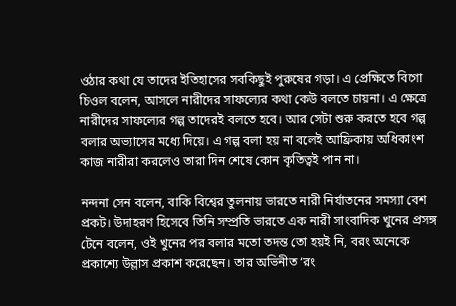ওঠার কথা যে তাদের ইতিহাসের সবকিছুই পুরুষের গড়া। এ প্রেক্ষিতে বিগো চিওল বলেন, আসলে নারীদের সাফল্যের কথা কেউ বলতে চায়না। এ ক্ষেত্রে নারীদের সাফল্যের গল্প তাদেরই বলতে হবে। আর সেটা শুরু করতে হবে গল্প বলার অভ্যাসের মধ্যে দিয়ে। এ গল্প বলা হয় না বলেই আফ্রিকায় অধিকাংশ কাজ নারীরা করলেও তারা দিন শেষে কোন কৃতিত্বই পান না।

নন্দনা সেন বলেন, বাকি বিশ্বের তুলনায় ভারতে নারী নির্যাতনের সমস্যা বেশ প্রকট। উদাহরণ হিসেবে তিনি সম্প্রতি ভারতে এক নারী সাংবাদিক খুনের প্রসঙ্গ টেনে বলেন, ওই খুনের পর বলার মতো তদন্ত তো হয়ই নি, বরং অনেকে প্রকাশ্যে উল্লাস প্রকাশ করেছেন। তার অভিনীত ‘রং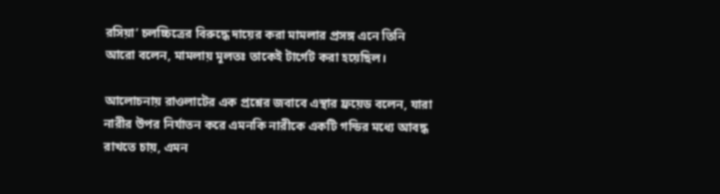রসিয়া’ চলচ্চিত্রের বিরুদ্ধে দায়ের করা মামলার প্রসঙ্গ এনে তিনি আরো বলেন, মামলায় মূলতঃ তাকেই টার্গেট করা হয়েছিল।

আলোচনায় রাওলাটের এক প্রশ্নের জবাবে এস্থার ফ্রয়েড বলেন, যারা নারীর উপর নির্যাতন করে এমনকি নারীকে একটি গন্ডির মধ্যে আবদ্ধ রাখতে চায়, এমন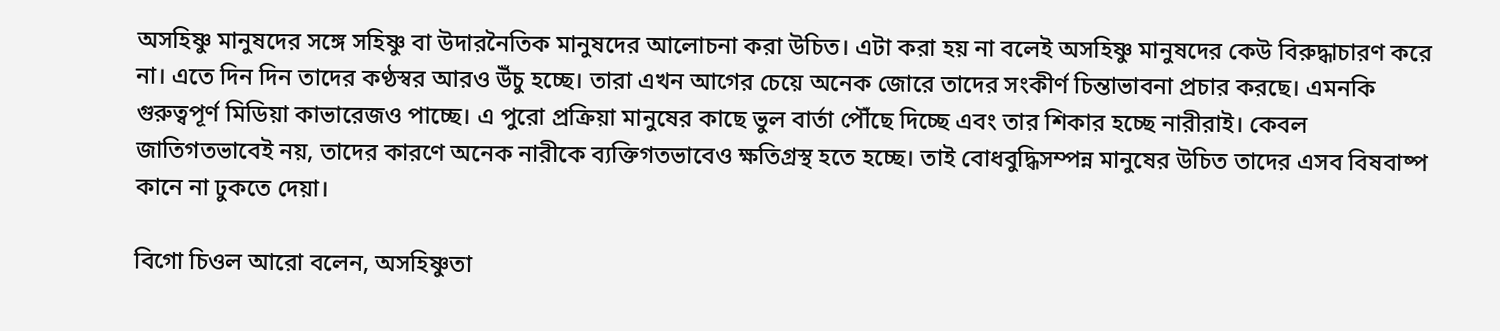অসহিষ্ণু মানুষদের সঙ্গে সহিষ্ণু বা উদারনৈতিক মানুষদের আলোচনা করা উচিত। এটা করা হয় না বলেই অসহিষ্ণু মানুষদের কেউ বিরুদ্ধাচারণ করে না। এতে দিন দিন তাদের কণ্ঠস্বর আরও উঁচু হচ্ছে। তারা এখন আগের চেয়ে অনেক জোরে তাদের সংকীর্ণ চিন্তাভাবনা প্রচার করছে। এমনকি গুরুত্বপূর্ণ মিডিয়া কাভারেজও পাচ্ছে। এ পুরো প্রক্রিয়া মানুষের কাছে ভুল বার্তা পৌঁছে দিচ্ছে এবং তার শিকার হচ্ছে নারীরাই। কেবল জাতিগতভাবেই নয়, তাদের কারণে অনেক নারীকে ব্যক্তিগতভাবেও ক্ষতিগ্রস্থ হতে হচ্ছে। তাই বোধবুদ্ধিসম্পন্ন মানুষের উচিত তাদের এসব বিষবাষ্প কানে না ঢুকতে দেয়া।

বিগো চিওল আরো বলেন, অসহিষ্ণুতা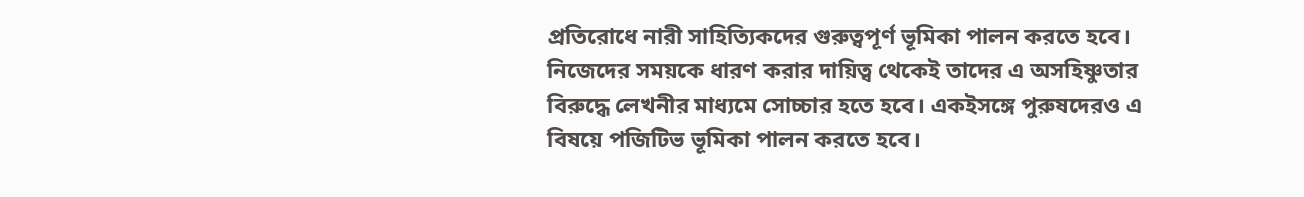প্রতিরোধে নারী সাহিত্যিকদের গুরুত্বপূর্ণ ভূমিকা পালন করতে হবে। নিজেদের সময়কে ধারণ করার দায়িত্ব থেকেই তাদের এ অসহিষ্ণুতার বিরুদ্ধে লেখনীর মাধ্যমে সোচ্চার হতে হবে। একইসঙ্গে পুরুষদেরও এ বিষয়ে পজিটিভ ভূমিকা পালন করতে হবে।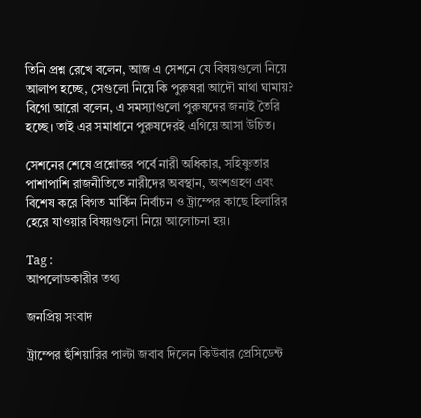তিনি প্রশ্ন রেখে বলেন, আজ এ সেশনে যে বিষয়গুলো নিয়ে আলাপ হচ্ছে, সেগুলো নিয়ে কি পুরুষরা আদৌ মাথা ঘামায়? বিগো আরো বলেন, এ সমস্যাগুলো পুরুষদের জন্যই তৈরি হচ্ছে। তাই এর সমাধানে পুরুষদেরই এগিয়ে আসা উচিত।

সেশনের শেষে প্রশ্নোত্তর পর্বে নারী অধিকার, সহিষ্ণুতার পাশাপাশি রাজনীতিতে নারীদের অবস্থান, অংশগ্রহণ এবং বিশেষ করে বিগত মার্কিন নির্বাচন ও ট্রাম্পের কাছে হিলারির হেরে যাওয়ার বিষয়গুলো নিয়ে আলোচনা হয়।

Tag :
আপলোডকারীর তথ্য

জনপ্রিয় সংবাদ

ট্রাম্পের হুঁশিয়ারির পাল্টা জবাব দিলেন কিউবার প্রেসিডেন্ট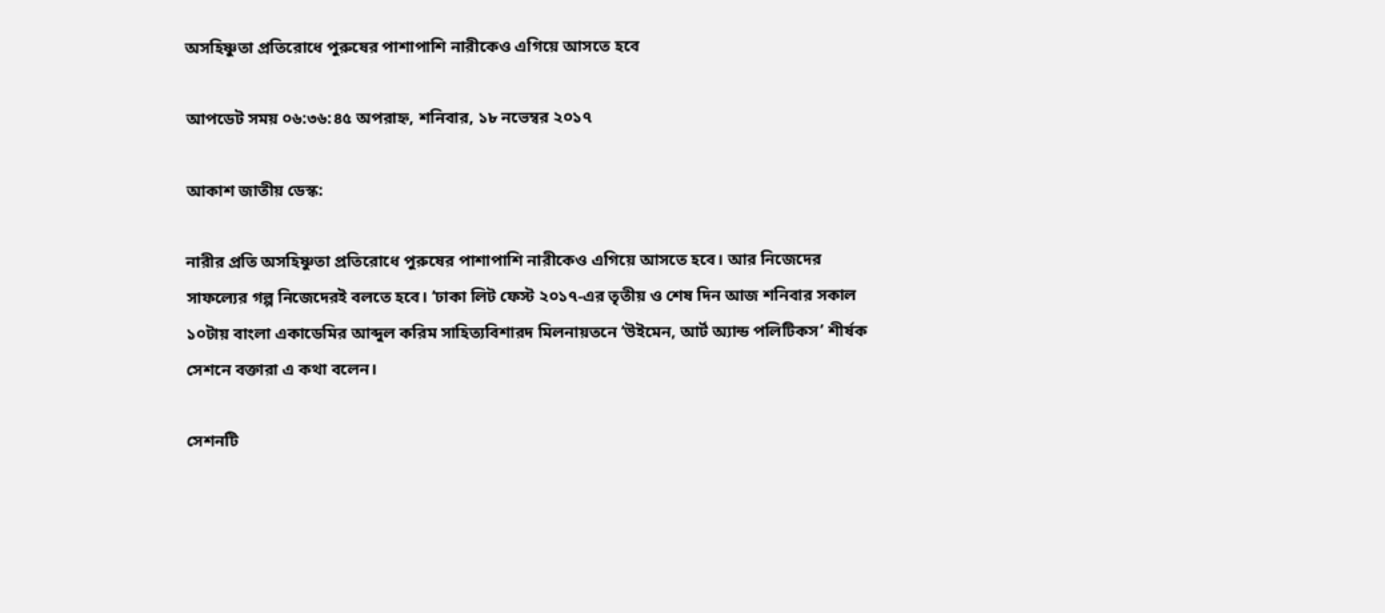অসহিষ্ণুতা প্রতিরোধে পুরুষের পাশাপাশি নারীকেও এগিয়ে আসতে হবে

আপডেট সময় ০৬:৩৬:৪৫ অপরাহ্ন, শনিবার, ১৮ নভেম্বর ২০১৭

আকাশ জাতীয় ডেস্ক:

নারীর প্রতি অসহিষ্ণুতা প্রতিরোধে পুরুষের পাশাপাশি নারীকেও এগিয়ে আসতে হবে। আর নিজেদের সাফল্যের গল্প নিজেদেরই বলতে হবে। ‘ঢাকা লিট ফেস্ট ২০১৭-এর তৃতীয় ও শেষ দিন আজ শনিবার সকাল ১০টায় বাংলা একাডেমির আব্দুল করিম সাহিত্যবিশারদ মিলনায়তনে ‘উইমেন, আর্ট অ্যান্ড পলিটিকস’ শীর্ষক সেশনে বক্তারা এ কথা বলেন।

সেশনটি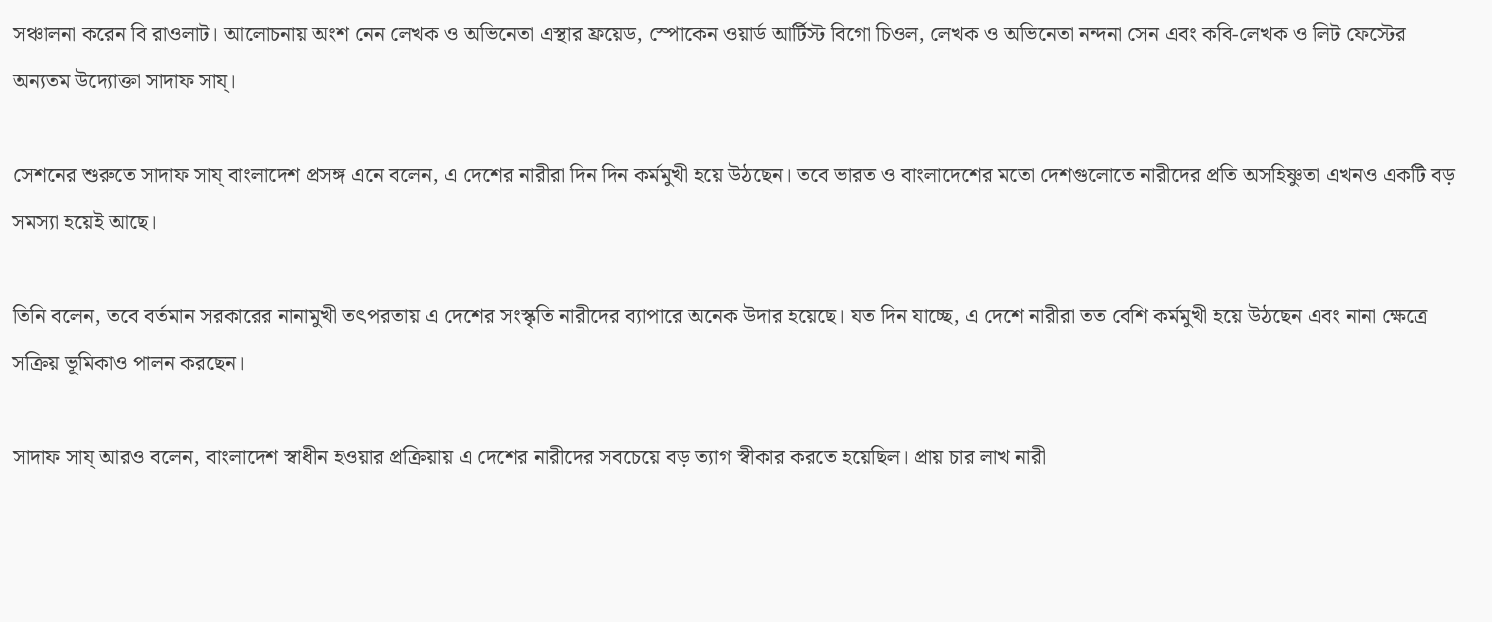সঞ্চালনা করেন বি রাওলাট। আলোচনায় অংশ নেন লেখক ও অভিনেতা এস্থার ফ্রয়েড, স্পোকেন ওয়ার্ড আর্টিস্ট বিগো চিওল, লেখক ও অভিনেতা নন্দনা সেন এবং কবি-লেখক ও লিট ফেস্টের অন্যতম উদ্যোক্তা সাদাফ সায্।

সেশনের শুরুতে সাদাফ সায্ বাংলাদেশ প্রসঙ্গ এনে বলেন, এ দেশের নারীরা দিন দিন কর্মমুখী হয়ে উঠছেন। তবে ভারত ও বাংলাদেশের মতো দেশগুলোতে নারীদের প্রতি অসহিষ্ণুতা এখনও একটি বড় সমস্যা হয়েই আছে।

তিনি বলেন, তবে বর্তমান সরকারের নানামুখী তৎপরতায় এ দেশের সংস্কৃতি নারীদের ব্যাপারে অনেক উদার হয়েছে। যত দিন যাচ্ছে, এ দেশে নারীরা তত বেশি কর্মমুখী হয়ে উঠছেন এবং নানা ক্ষেত্রে সক্রিয় ভূমিকাও পালন করছেন।

সাদাফ সায্ আরও বলেন, বাংলাদেশ স্বাধীন হওয়ার প্রক্রিয়ায় এ দেশের নারীদের সবচেয়ে বড় ত্যাগ স্বীকার করতে হয়েছিল। প্রায় চার লাখ নারী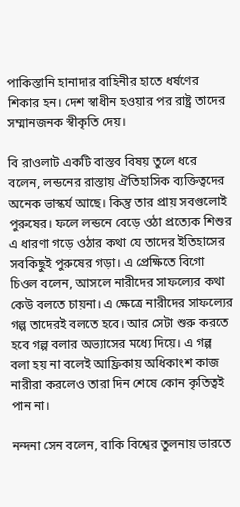পাকিস্তানি হানাদার বাহিনীর হাতে ধর্ষণের শিকার হন। দেশ স্বাধীন হওয়ার পর রাষ্ট্র তাদের সম্মানজনক স্বীকৃতি দেয়।

বি রাওলাট একটি বাস্তব বিষয় তুলে ধরে বলেন, লন্ডনের রাস্তায় ঐতিহাসিক ব্যক্তিত্বদের অনেক ভাস্কর্য আছে। কিন্তু তার প্রায় সবগুলোই পুরুষের। ফলে লন্ডনে বেড়ে ওঠা প্রত্যেক শিশুর এ ধারণা গড়ে ওঠার কথা যে তাদের ইতিহাসের সবকিছুই পুরুষের গড়া। এ প্রেক্ষিতে বিগো চিওল বলেন, আসলে নারীদের সাফল্যের কথা কেউ বলতে চায়না। এ ক্ষেত্রে নারীদের সাফল্যের গল্প তাদেরই বলতে হবে। আর সেটা শুরু করতে হবে গল্প বলার অভ্যাসের মধ্যে দিয়ে। এ গল্প বলা হয় না বলেই আফ্রিকায় অধিকাংশ কাজ নারীরা করলেও তারা দিন শেষে কোন কৃতিত্বই পান না।

নন্দনা সেন বলেন, বাকি বিশ্বের তুলনায় ভারতে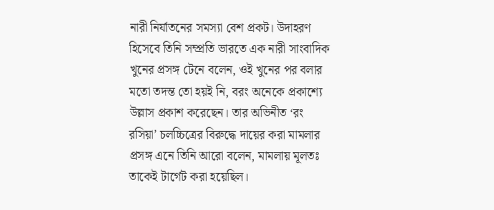নারী নির্যাতনের সমস্যা বেশ প্রকট। উদাহরণ হিসেবে তিনি সম্প্রতি ভারতে এক নারী সাংবাদিক খুনের প্রসঙ্গ টেনে বলেন, ওই খুনের পর বলার মতো তদন্ত তো হয়ই নি, বরং অনেকে প্রকাশ্যে উল্লাস প্রকাশ করেছেন। তার অভিনীত ‘রং রসিয়া’ চলচ্চিত্রের বিরুদ্ধে দায়ের করা মামলার প্রসঙ্গ এনে তিনি আরো বলেন, মামলায় মূলতঃ তাকেই টার্গেট করা হয়েছিল।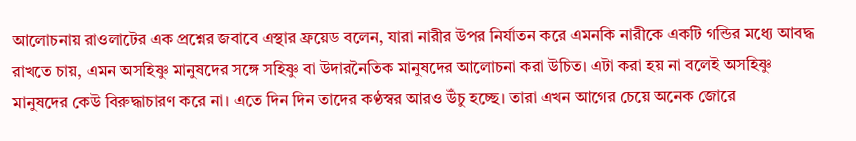আলোচনায় রাওলাটের এক প্রশ্নের জবাবে এস্থার ফ্রয়েড বলেন, যারা নারীর উপর নির্যাতন করে এমনকি নারীকে একটি গন্ডির মধ্যে আবদ্ধ রাখতে চায়, এমন অসহিষ্ণু মানুষদের সঙ্গে সহিষ্ণু বা উদারনৈতিক মানুষদের আলোচনা করা উচিত। এটা করা হয় না বলেই অসহিষ্ণু মানুষদের কেউ বিরুদ্ধাচারণ করে না। এতে দিন দিন তাদের কণ্ঠস্বর আরও উঁচু হচ্ছে। তারা এখন আগের চেয়ে অনেক জোরে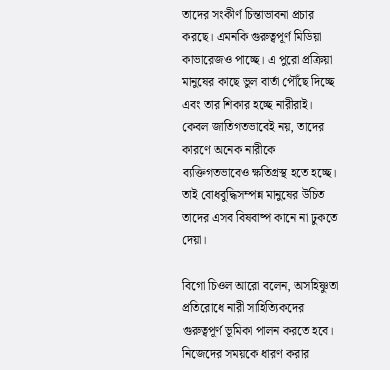তাদের সংকীর্ণ চিন্তাভাবনা প্রচার করছে। এমনকি গুরুত্বপূর্ণ মিডিয়া কাভারেজও পাচ্ছে। এ পুরো প্রক্রিয়া মানুষের কাছে ভুল বার্তা পৌঁছে দিচ্ছে এবং তার শিকার হচ্ছে নারীরাই। কেবল জাতিগতভাবেই নয়, তাদের কারণে অনেক নারীকে ব্যক্তিগতভাবেও ক্ষতিগ্রস্থ হতে হচ্ছে। তাই বোধবুদ্ধিসম্পন্ন মানুষের উচিত তাদের এসব বিষবাষ্প কানে না ঢুকতে দেয়া।

বিগো চিওল আরো বলেন, অসহিষ্ণুতা প্রতিরোধে নারী সাহিত্যিকদের গুরুত্বপূর্ণ ভূমিকা পালন করতে হবে। নিজেদের সময়কে ধারণ করার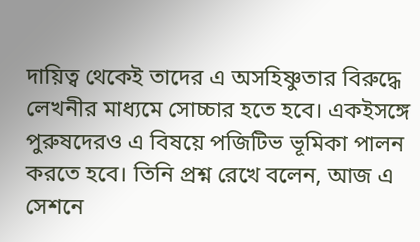দায়িত্ব থেকেই তাদের এ অসহিষ্ণুতার বিরুদ্ধে লেখনীর মাধ্যমে সোচ্চার হতে হবে। একইসঙ্গে পুরুষদেরও এ বিষয়ে পজিটিভ ভূমিকা পালন করতে হবে। তিনি প্রশ্ন রেখে বলেন, আজ এ সেশনে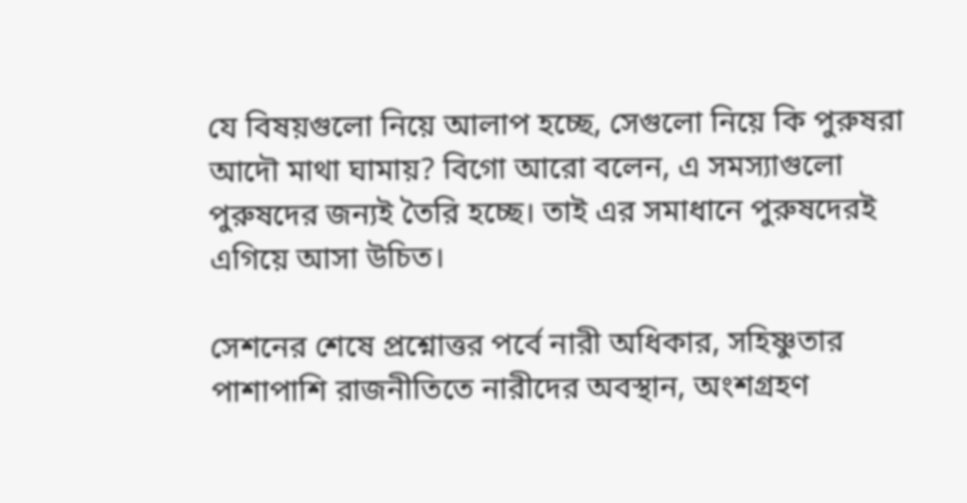যে বিষয়গুলো নিয়ে আলাপ হচ্ছে, সেগুলো নিয়ে কি পুরুষরা আদৌ মাথা ঘামায়? বিগো আরো বলেন, এ সমস্যাগুলো পুরুষদের জন্যই তৈরি হচ্ছে। তাই এর সমাধানে পুরুষদেরই এগিয়ে আসা উচিত।

সেশনের শেষে প্রশ্নোত্তর পর্বে নারী অধিকার, সহিষ্ণুতার পাশাপাশি রাজনীতিতে নারীদের অবস্থান, অংশগ্রহণ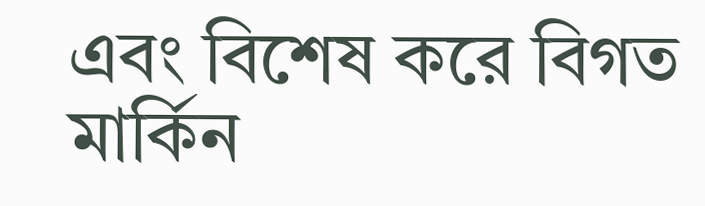এবং বিশেষ করে বিগত মার্কিন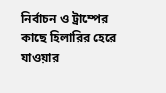নির্বাচন ও ট্রাম্পের কাছে হিলারির হেরে যাওয়ার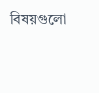বিষয়গুলো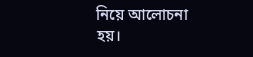নিয়ে আলোচনা হয়।